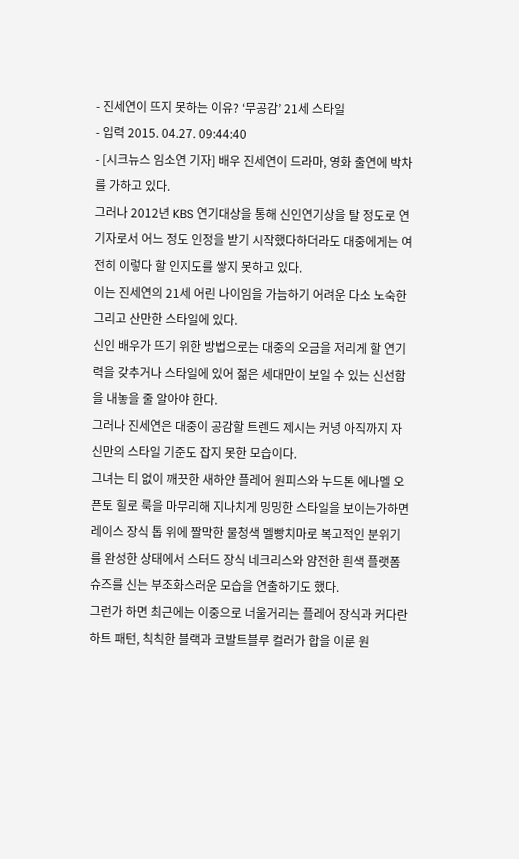- 진세연이 뜨지 못하는 이유? ‘무공감’ 21세 스타일
- 입력 2015. 04.27. 09:44:40
- [시크뉴스 임소연 기자] 배우 진세연이 드라마, 영화 출연에 박차를 가하고 있다.
그러나 2012년 KBS 연기대상을 통해 신인연기상을 탈 정도로 연기자로서 어느 정도 인정을 받기 시작했다하더라도 대중에게는 여전히 이렇다 할 인지도를 쌓지 못하고 있다.
이는 진세연의 21세 어린 나이임을 가늠하기 어려운 다소 노숙한 그리고 산만한 스타일에 있다.
신인 배우가 뜨기 위한 방법으로는 대중의 오금을 저리게 할 연기력을 갖추거나 스타일에 있어 젊은 세대만이 보일 수 있는 신선함을 내놓을 줄 알아야 한다.
그러나 진세연은 대중이 공감할 트렌드 제시는 커녕 아직까지 자신만의 스타일 기준도 잡지 못한 모습이다.
그녀는 티 없이 깨끗한 새하얀 플레어 원피스와 누드톤 에나멜 오픈토 힐로 룩을 마무리해 지나치게 밍밍한 스타일을 보이는가하면 레이스 장식 톱 위에 짤막한 물청색 멜빵치마로 복고적인 분위기를 완성한 상태에서 스터드 장식 네크리스와 얌전한 흰색 플랫폼 슈즈를 신는 부조화스러운 모습을 연출하기도 했다.
그런가 하면 최근에는 이중으로 너울거리는 플레어 장식과 커다란 하트 패턴, 칙칙한 블랙과 코발트블루 컬러가 합을 이룬 원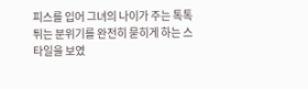피스를 입어 그녀의 나이가 주는 톡톡 튀는 분위기를 완전히 묻히게 하는 스타일을 보였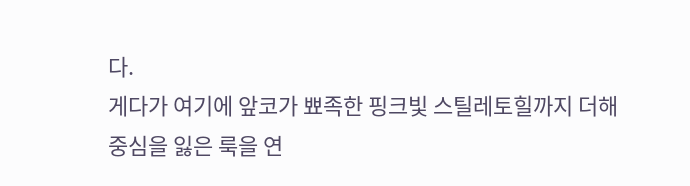다.
게다가 여기에 앞코가 뾰족한 핑크빛 스틸레토힐까지 더해 중심을 잃은 룩을 연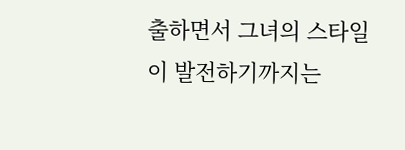출하면서 그녀의 스타일이 발전하기까지는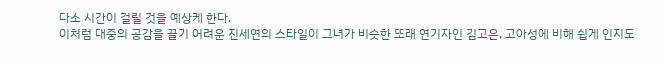다소 시간이 걸릴 것을 예상케 한다.
이처럼 대중의 공감을 끌기 어려운 진세연의 스타일이 그녀가 비슷한 또래 연기자인 김고은, 고아성에 비해 쉽게 인지도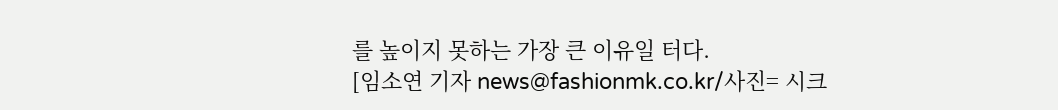를 높이지 못하는 가장 큰 이유일 터다.
[임소연 기자 news@fashionmk.co.kr/사진= 시크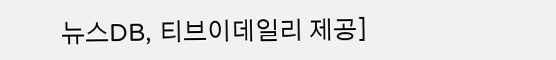뉴스DB, 티브이데일리 제공]